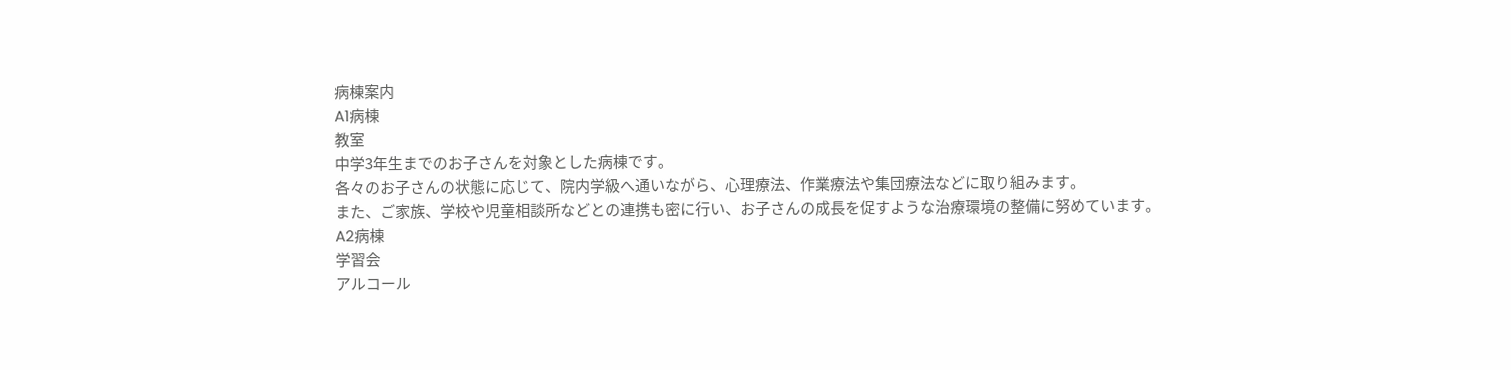病棟案内
A1病棟
教室
中学3年生までのお子さんを対象とした病棟です。
各々のお子さんの状態に応じて、院内学級へ通いながら、心理療法、作業療法や集団療法などに取り組みます。
また、ご家族、学校や児童相談所などとの連携も密に行い、お子さんの成長を促すような治療環境の整備に努めています。
A2病棟
学習会
アルコール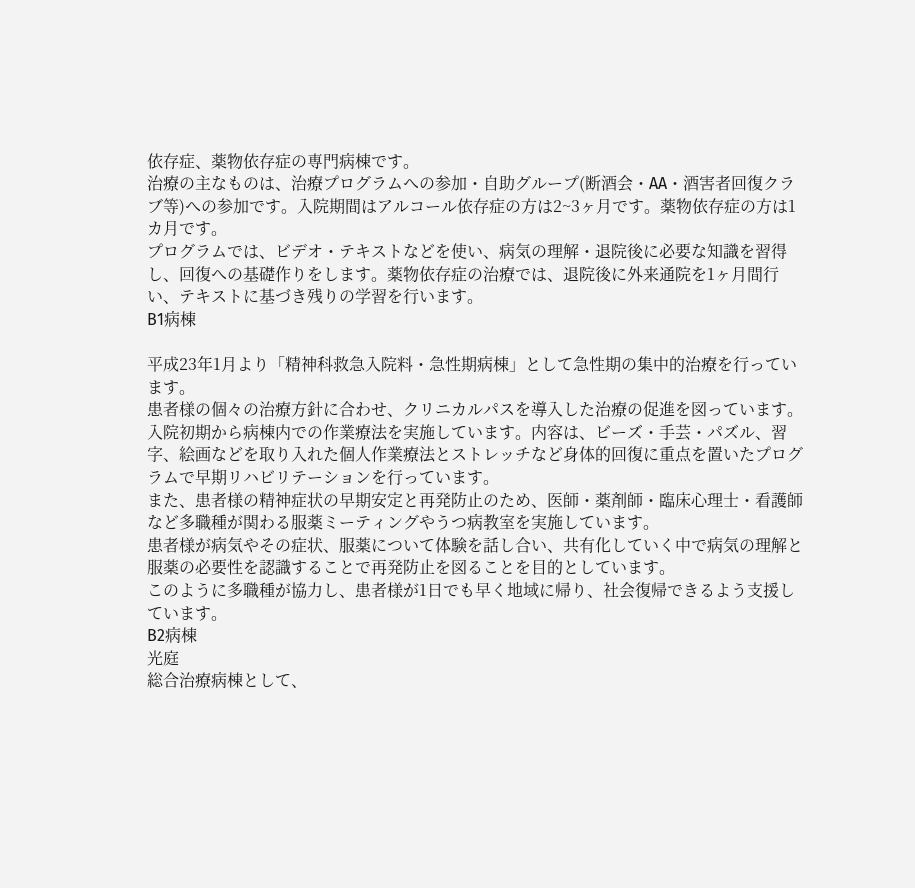依存症、薬物依存症の専門病棟です。
治療の主なものは、治療プログラムへの参加・自助グループ(断酒会・AA・酒害者回復クラブ等)への参加です。入院期間はアルコール依存症の方は2~3ヶ月です。薬物依存症の方は1カ月です。
プログラムでは、ビデオ・テキストなどを使い、病気の理解・退院後に必要な知識を習得し、回復への基礎作りをします。薬物依存症の治療では、退院後に外来通院を1ヶ月間行い、テキストに基づき残りの学習を行います。
B1病棟

平成23年1月より「精神科救急入院料・急性期病棟」として急性期の集中的治療を行っています。
患者様の個々の治療方針に合わせ、クリニカルパスを導入した治療の促進を図っています。
入院初期から病棟内での作業療法を実施しています。内容は、ビーズ・手芸・パズル、習字、絵画などを取り入れた個人作業療法とストレッチなど身体的回復に重点を置いたプログラムで早期リハビリテーションを行っています。
また、患者様の精神症状の早期安定と再発防止のため、医師・薬剤師・臨床心理士・看護師など多職種が関わる服薬ミーティングやうつ病教室を実施しています。
患者様が病気やその症状、服薬について体験を話し合い、共有化していく中で病気の理解と服薬の必要性を認識することで再発防止を図ることを目的としています。
このように多職種が協力し、患者様が1日でも早く地域に帰り、社会復帰できるよう支援しています。
B2病棟
光庭
総合治療病棟として、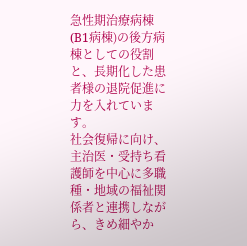急性期治療病棟(B1病棟)の後方病棟としての役割と、長期化した患者様の退院促進に力を入れています。
社会復帰に向け、主治医・受持ち看護師を中心に多職種・地域の福祉関係者と連携しながら、きめ細やか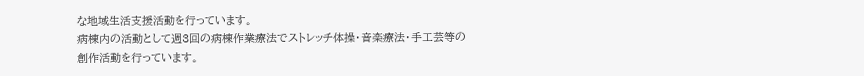な地域生活支援活動を行っています。
病棟内の活動として週3回の病棟作業療法でストレッチ体操・音楽療法・手工芸等の創作活動を行っています。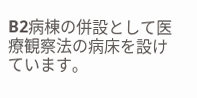B2病棟の併設として医療観察法の病床を設けています。